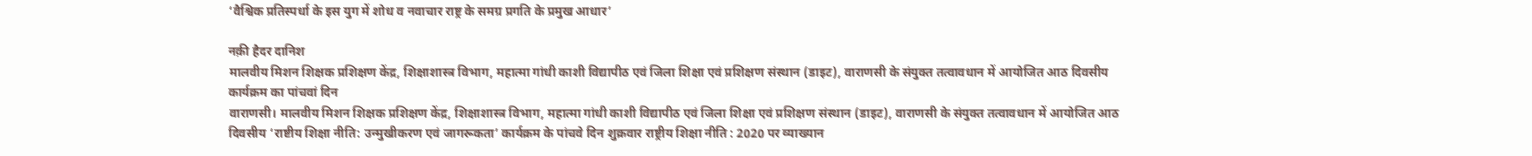‘वैश्विक प्रतिस्पर्धा के इस युग में शोध व नवाचार राष्ट्र के समग्र प्रगति के प्रमुख आधार’

नक़ी हैदर दानिश
मालवीय मिशन शिक्षक प्रशिक्षण केंद्र, शिक्षाशास्त्र विभाग, महात्मा गांधी काशी विद्यापीठ एवं जिला शिक्षा एवं प्रशिक्षण संस्थान (डाइट), वाराणसी के संयुक्त तत्वावधान में आयोजित आठ दिवसीय कार्यक्रम का पांचवां दिन
वाराणसी। मालवीय मिशन शिक्षक प्रशिक्षण केंद्र, शिक्षाशास्त्र विभाग, महात्मा गांधी काशी विद्यापीठ एवं जिला शिक्षा एवं प्रशिक्षण संस्थान (डाइट), वाराणसी के संयुक्त तत्वावधान में आयोजित आठ दिवसीय ‘राष्टीय शिक्षा नीति: उन्मुखीकरण एवं जागरूकता’ कार्यक्रम के पांचवे दिन शुक्रवार राष्ट्रीय शिक्षा नीति : 2020 पर व्याख्यान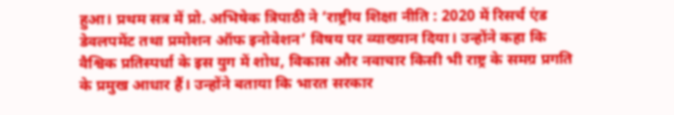हुआ। प्रथम सत्र में प्रो. अभिषेक त्रिपाठी ने ‘राष्ट्रीय शिक्षा नीति : 2020 में रिसर्च एंड डेवलपमेंट तथा प्रमोशन ऑफ इनोवेशन’ विषय पर व्याख्यान दिया। उन्होंने कहा कि वैश्विक प्रतिस्पर्धा के इस युग में शोध, विकास और नवाचार किसी भी राष्ट्र के समग्र प्रगति के प्रमुख आधार हैं। उन्होंने बताया कि भारत सरकार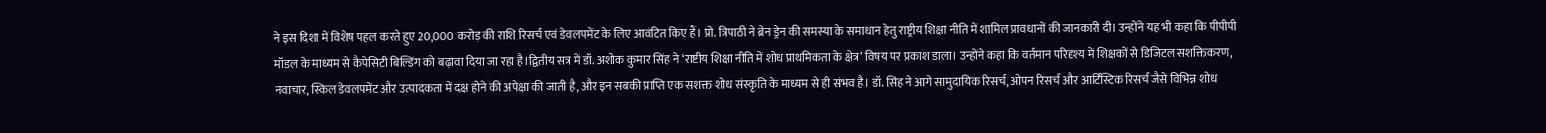ने इस दिशा में विशेष पहल करते हुए 20,000 करोड़ की राशि रिसर्च एवं डेवलपमेंट के लिए आवंटित किए हैं। प्रो. त्रिपाठी ने ब्रेन ड्रेन की समस्या के समाधान हेतु राष्ट्रीय शिक्षा नीति में शामिल प्रावधानों की जानकारी दी। उन्होंने यह भी कहा कि पीपीपी मॉडल के माध्यम से कैपेसिटी बिल्डिंग को बढ़ावा दिया जा रहा है।द्वितीय सत्र में डॉ. अशोक कुमार सिंह ने ‘राष्टीय शिक्षा नीति में शोध प्राथमिकता के क्षेत्र’ विषय पर प्रकाश डाला। उन्होंने कहा कि वर्तमान परिदृश्य में शिक्षकों से डिजिटल सशक्तिकरण, नवाचार, स्किल डेवलपमेंट और उत्पादकता में दक्ष होने की अपेक्षा की जाती है, और इन सबकी प्राप्ति एक सशक्त शोध संस्कृति के माध्यम से ही संभव है। डॉ. सिंह ने आगे सामुदायिक रिसर्च, ओपन रिसर्च और आर्टिस्टिक रिसर्च जैसे विभिन्न शोध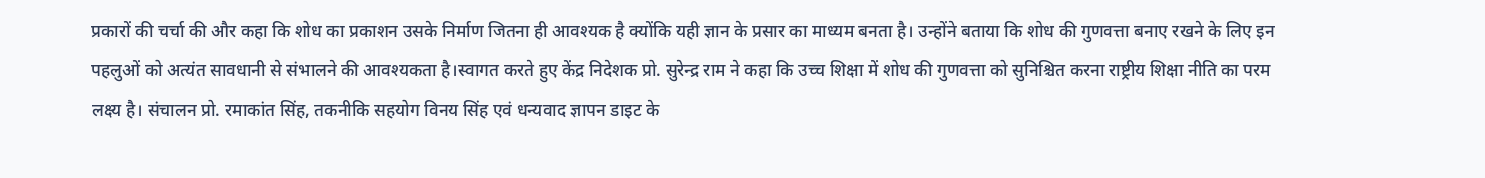प्रकारों की चर्चा की और कहा कि शोध का प्रकाशन उसके निर्माण जितना ही आवश्यक है क्योंकि यही ज्ञान के प्रसार का माध्यम बनता है। उन्होंने बताया कि शोध की गुणवत्ता बनाए रखने के लिए इन पहलुओं को अत्यंत सावधानी से संभालने की आवश्यकता है।स्वागत करते हुए केंद्र निदेशक प्रो. सुरेन्द्र राम ने कहा कि उच्च शिक्षा में शोध की गुणवत्ता को सुनिश्चित करना राष्ट्रीय शिक्षा नीति का परम लक्ष्य है। संचालन प्रो. रमाकांत सिंह, तकनीकि सहयोग विनय सिंह एवं धन्यवाद ज्ञापन डाइट के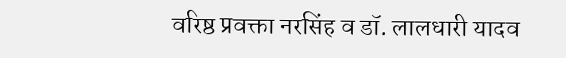वरिष्ठ प्रवक्ता नरसिंह व डॉ. लालधारी यादव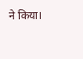ने किया।